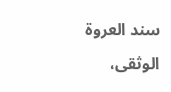سند العروة الوثقى،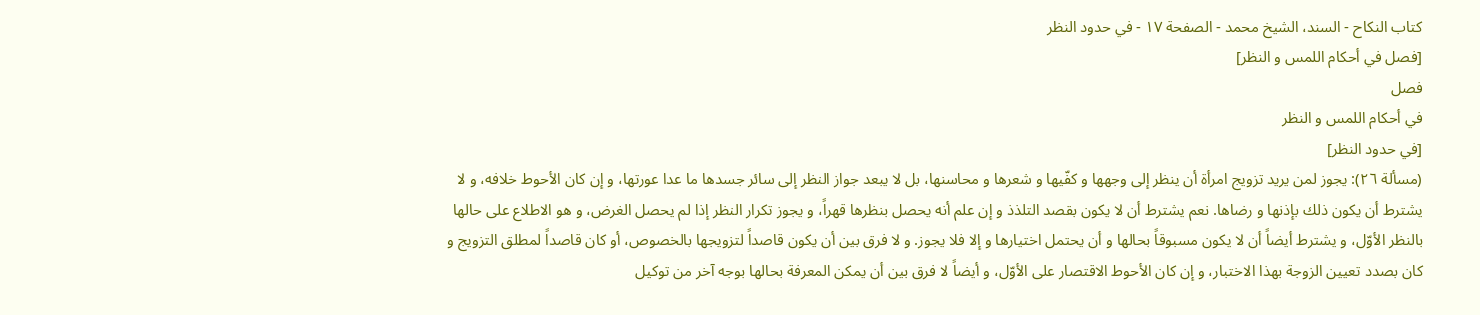كتاب النكاح - السند، الشيخ محمد - الصفحة ١٧ - في حدود النظر
[فصل في أحكام اللمس و النظر]
فصل
في أحكام اللمس و النظر
[في حدود النظر]
(مسألة ٢٦): يجوز لمن يريد تزويج امرأة أن ينظر إلى وجهها و كفّيها و شعرها و محاسنها، بل لا يبعد جواز النظر إلى سائر جسدها ما عدا عورتها، و إن كان الأحوط خلافه، و لا يشترط أن يكون ذلك بإذنها و رضاها. نعم يشترط أن لا يكون بقصد التلذذ و إن علم أنه يحصل بنظرها قهراً، و يجوز تكرار النظر إذا لم يحصل الغرض، و هو الاطلاع على حالها بالنظر الأوّل، و يشترط أيضاً أن لا يكون مسبوقاً بحالها و أن يحتمل اختيارها و إلا فلا يجوز. و لا فرق بين أن يكون قاصداً لتزويجها بالخصوص، أو كان قاصداً لمطلق التزويج و كان بصدد تعيين الزوجة بهذا الاختبار، و إن كان الأحوط الاقتصار على الأوّل، و أيضاً لا فرق بين أن يمكن المعرفة بحالها بوجه آخر من توكيل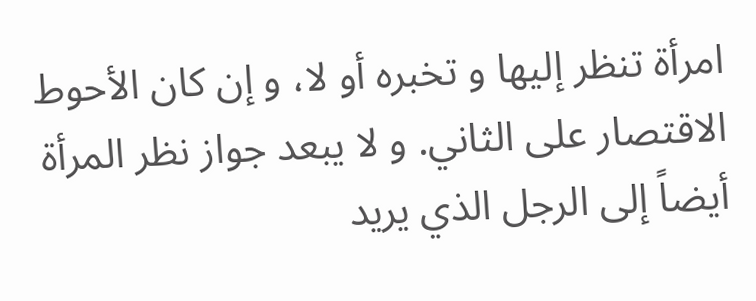امرأة تنظر إليها و تخبره أو لا، و إن كان الأحوط الاقتصار على الثاني. و لا يبعد جواز نظر المرأة أيضاً إلى الرجل الذي يريد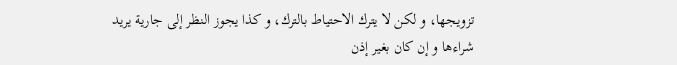تزويجها، و لكن لا يترك الاحتياط بالترك، و كذا يجوز النظر إلى جارية يريد شراءها و إن كان بغير إذن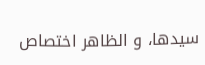سيدها، و الظاهر اختصاص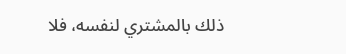ذلك بالمشتري لنفسه، فلا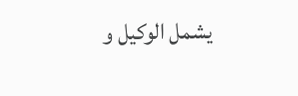يشمل الوكيل و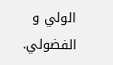الولي و الفضولي.